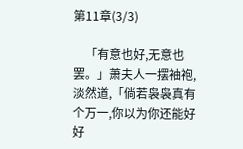第11章(3/3)

    「有意也好,无意也罢。」萧夫人一摆袖袍,淡然道,「倘若袅袅真有个万一,你以为你还能好好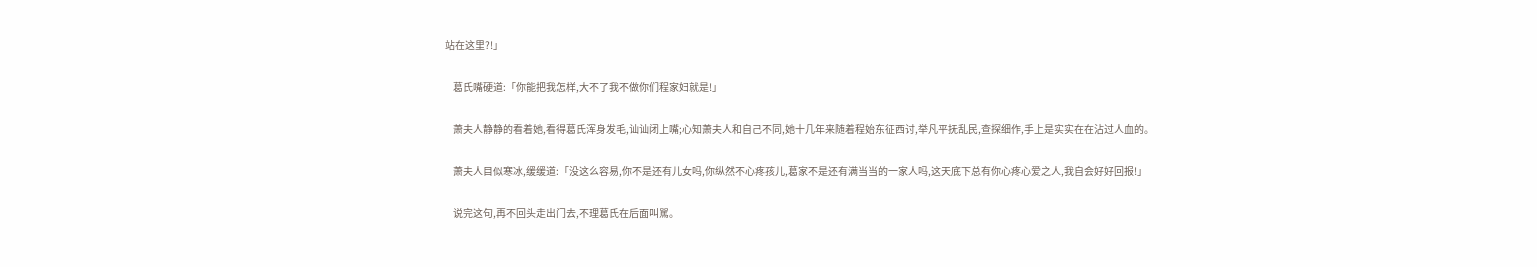站在这里?!」

    葛氏嘴硬道:「你能把我怎样,大不了我不做你们程家妇就是!」

    萧夫人静静的看着她,看得葛氏浑身发毛,讪讪闭上嘴;心知萧夫人和自己不同,她十几年来随着程始东征西讨,举凡平抚乱民,查探细作,手上是实实在在沾过人血的。

    萧夫人目似寒冰,缓缓道:「没这么容易,你不是还有儿女吗,你纵然不心疼孩儿,葛家不是还有满当当的一家人吗,这天底下总有你心疼心爱之人,我自会好好回报!」

    说完这句,再不回头走出门去,不理葛氏在后面叫駡。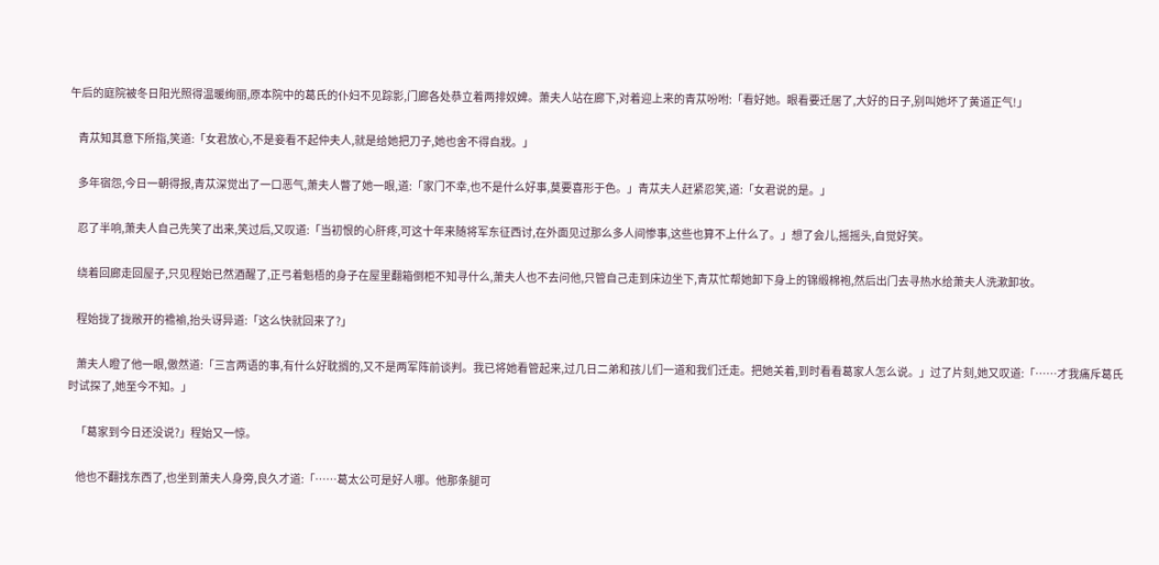午后的庭院被冬日阳光照得温暖绚丽,原本院中的葛氏的仆妇不见踪影,门廊各处恭立着两排奴婢。萧夫人站在廊下,对着迎上来的青苁吩咐:「看好她。眼看要迁居了,大好的日子,别叫她坏了黄道正气!」

    青苁知其意下所指,笑道:「女君放心,不是妾看不起仲夫人,就是给她把刀子,她也舍不得自戕。」

    多年宿怨,今日一朝得报,青苁深觉出了一口恶气,萧夫人瞥了她一眼,道:「家门不幸,也不是什么好事,莫要喜形于色。」青苁夫人赶紧忍笑,道:「女君说的是。」

    忍了半响,萧夫人自己先笑了出来,笑过后,又叹道:「当初恨的心肝疼,可这十年来随将军东征西讨,在外面见过那么多人间惨事,这些也算不上什么了。」想了会儿,摇摇头,自觉好笑。

    绕着回廊走回屋子,只见程始已然酒醒了,正弓着魁梧的身子在屋里翻箱倒柜不知寻什么,萧夫人也不去问他,只管自己走到床边坐下,青苁忙帮她卸下身上的锦缎棉袍,然后出门去寻热水给萧夫人洗漱卸妆。

    程始拢了拢敞开的襜褕,抬头讶异道:「这么快就回来了?」

    萧夫人瞪了他一眼,傲然道:「三言两语的事,有什么好耽搁的,又不是两军阵前谈判。我已将她看管起来,过几日二弟和孩儿们一道和我们迁走。把她关着,到时看看葛家人怎么说。」过了片刻,她又叹道:「……才我痛斥葛氏时试探了,她至今不知。」

    「葛家到今日还没说?」程始又一惊。

    他也不翻找东西了,也坐到萧夫人身旁,良久才道:「……葛太公可是好人哪。他那条腿可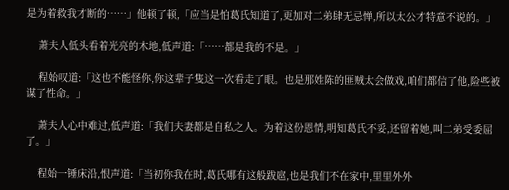是为着救我才断的……」他顿了顿,「应当是怕葛氏知道了,更加对二弟肆无忌惮,所以太公才特意不说的。」

    萧夫人低头看着光亮的木地,低声道:「……都是我的不是。」

    程始叹道:「这也不能怪你,你这辈子隻这一次看走了眼。也是那姓陈的匪贼太会做戏,咱们都信了他,险些被谋了性命。」

    萧夫人心中难过,低声道:「我们夫妻都是自私之人。为着这份恩情,明知葛氏不妥,还留着她,叫二弟受委屈了。」

    程始一锤床沿,恨声道:「当初你我在时,葛氏哪有这般跋扈,也是我们不在家中,里里外外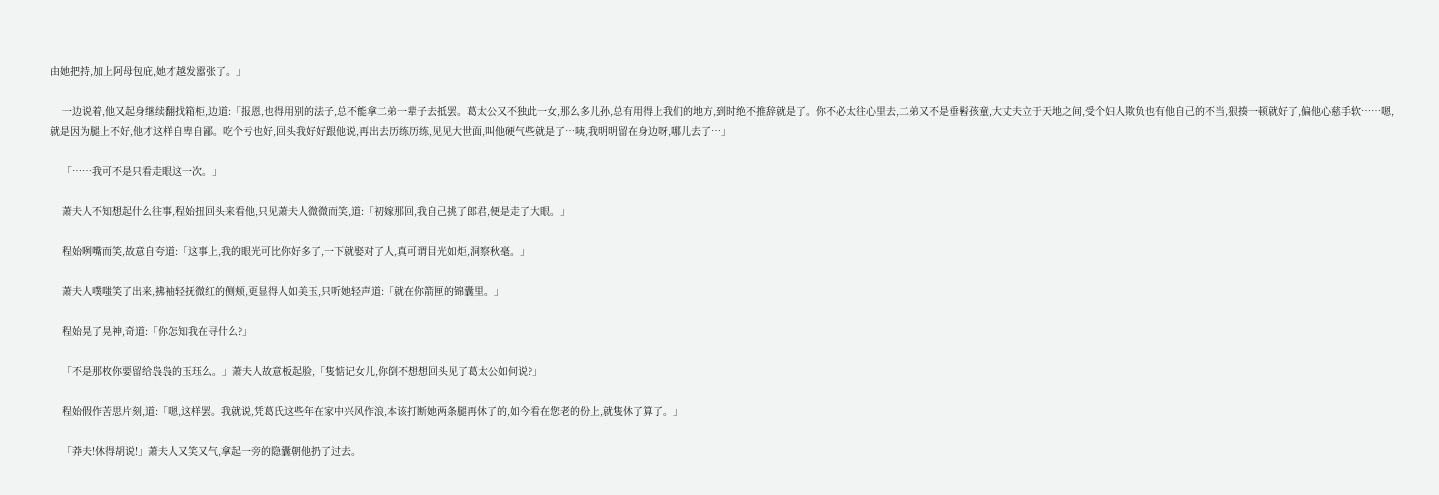由她把持,加上阿母包庇,她才越发嚣张了。」

    一边说着,他又起身继续翻找箱柜,边道:「报恩,也得用别的法子,总不能拿二弟一辈子去抵罢。葛太公又不独此一女,那么多儿孙,总有用得上我们的地方,到时绝不推辞就是了。你不必太往心里去,二弟又不是垂髫孩童,大丈夫立于天地之间,受个妇人欺负也有他自己的不当,狠揍一顿就好了,偏他心慈手软……嗯,就是因为腿上不好,他才这样自卑自鄙。吃个亏也好,回头我好好跟他说,再出去历练历练,见见大世面,叫他硬气些就是了…咦,我明明留在身边呀,哪儿去了…」

    「……我可不是只看走眼这一次。」

    萧夫人不知想起什么往事,程始扭回头来看他,只见萧夫人微微而笑,道:「初嫁那回,我自己挑了郎君,便是走了大眼。」

    程始咧嘴而笑,故意自夸道:「这事上,我的眼光可比你好多了,一下就娶对了人,真可谓目光如炬,洞察秋毫。」

    萧夫人噗嗤笑了出来,拂袖轻抚微红的侧颊,更显得人如美玉,只听她轻声道:「就在你箭匣的锦囊里。」

    程始晃了晃神,奇道:「你怎知我在寻什么?」

    「不是那枚你要留给袅袅的玉珏么。」萧夫人故意板起脸,「隻惦记女儿,你倒不想想回头见了葛太公如何说?」

    程始假作苦思片刻,道:「嗯,这样罢。我就说,凭葛氏这些年在家中兴风作浪,本该打断她两条腿再休了的,如今看在您老的份上,就隻休了算了。」

    「莽夫!休得胡说!」萧夫人又笑又气,拿起一旁的隐囊朝他扔了过去。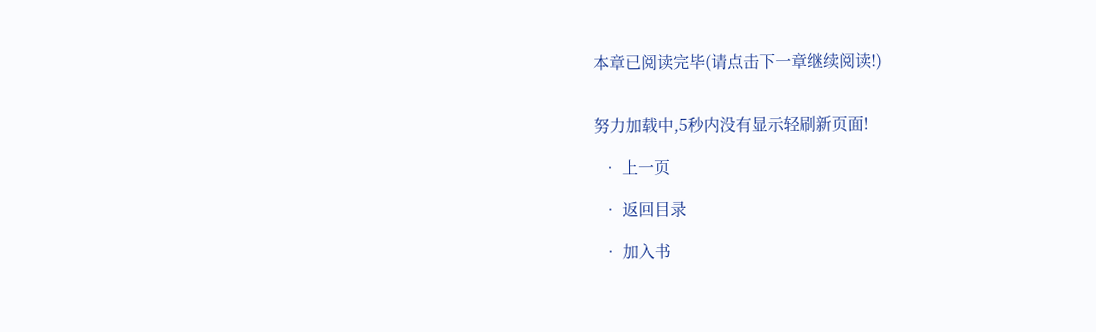本章已阅读完毕(请点击下一章继续阅读!)


努力加载中,5秒内没有显示轻刷新页面!

  • 上一页

  • 返回目录

  • 加入书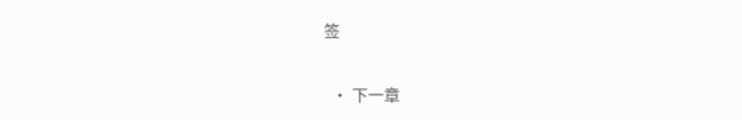签

  • 下一章